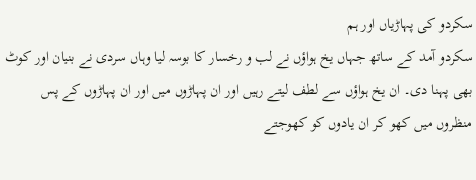سکردو کی پہاڑیاں اور ہم
سکردو آمد کے ساتھ جہاں یخ ہواؤں نے لب و رخسار کا بوسہ لیا وہاں سردی نے بنیان اور کوٹ بھی پہنا دی۔ ان یخ ہواؤں سے لطف لیتے رہیں اور ان پہاڑوں میں اور ان پہاڑوں کے پس منظروں میں کھو کر ان یادوں کو کھوجتے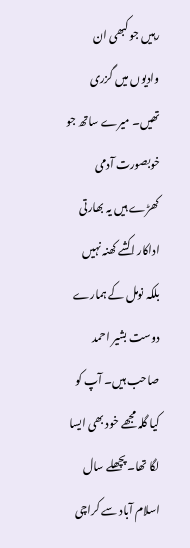رہیں جو کبھی ان وادیوں میں گزری تھیں۔ میرے ساتھ جو خوبصورت آدمی کھڑے ہیں یہ بھارتی اداکار اکشے کھنہ نہیں بلکہ نومل کے ہمارے دوست بشیر احمد صاحب ہیں۔ آپ کو کیا گلہ مجھے خود بھی ایسا لگا تھا۔ پچھلے سال اسلام آباد سے کراچی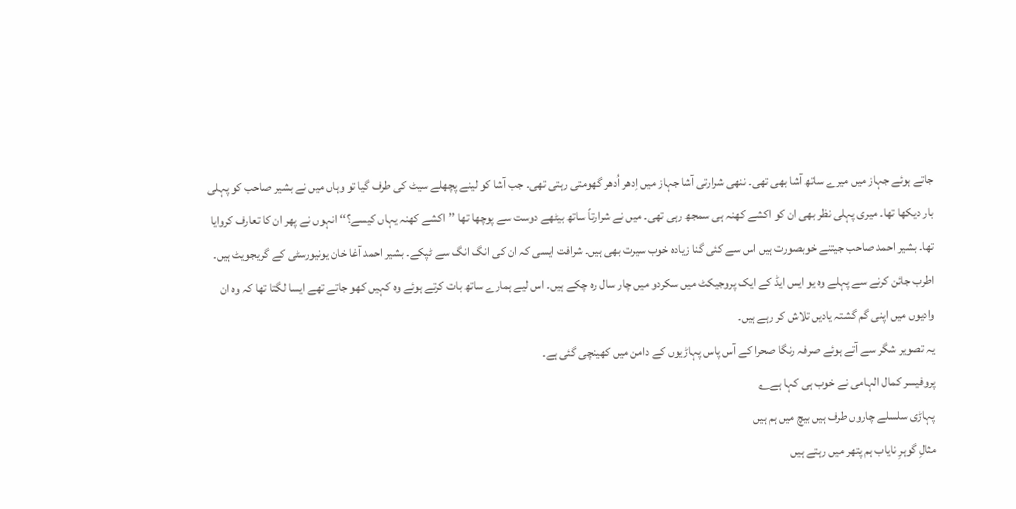جاتے ہوئے جہاز میں میرے ساتھ آشا بھی تھی۔ ننھی شرارتی آشا جہاز میں اِدھر اُدھر گھومتی رہتی تھی۔ جب آشا کو لینے پچھلے سیٹ کی طرف گیا تو وہاں میں نے بشیر صاحب کو پہلی بار دیکھا تھا۔ میری پہلی نظر بھی ان کو اکشے کھنہ ہی سمجھ رہی تھی۔ میں نے شرارتاً ساتھ بیٹھے دوست سے پوچھا تھا ’’اکشے کھنہ یہاں کیسے؟‘‘ انہوں نے پھر ان کا تعارف کروایا تھا۔ بشیر احمد صاحب جیتنے خوبصورت ہیں اس سے کئی گنا زیادہ خوب سیرت بھی ہیں۔ شرافت ایسی کہ ان کی انگ انگ سے ٹپکے۔ بشیر احمد آغا خان یونیورسٹی کے گریجویٹ ہیں۔ اطرب جائن کرنے سے پہلے وہ یو ایس ایڈ کے ایک پروجیکٹ میں سکردو میں چار سال رہ چکے ہیں۔ اس لیے ہمارے ساتھ بات کرتے ہوئے وہ کہیں کھو جاتے تھے ایسا لگتا تھا کہ وہ ان وادیوں میں اپنی گم گشتہ یادیں تلاش کر رہے ہیں۔
یہ تصویر شگر سے آتے ہوئے صرفہ رنگا صحرا کے آس پاس پہاڑیوں کے دامن میں کھینچی گئی ہے۔
پروفیسر کمال الہامی نے خوب ہی کہا ہے؎
پہاڑی سلسلے چاروں طرف ہیں بیچ میں ہم ہیں
مثالِ گوہرِ نایاب ہم پتھر میں رہتے ہیں